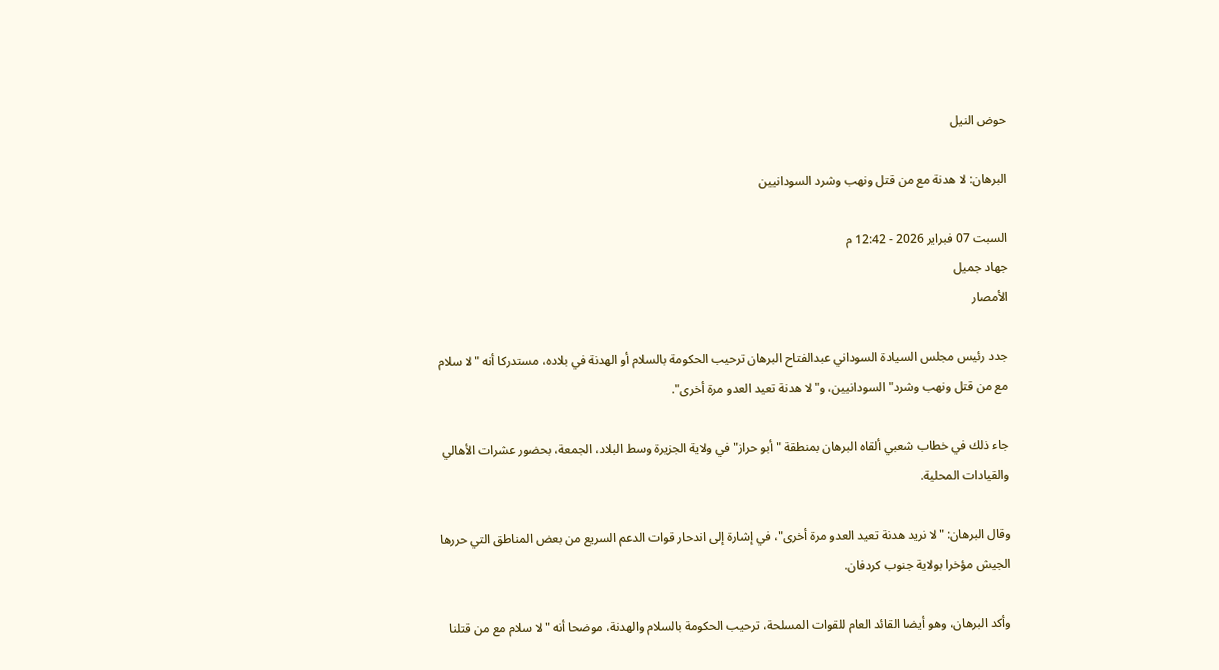حوض النيل

البرهان: لا هدنة مع من قتل ونهب وشرد السودانيين

السبت 07 فبراير 2026 - 12:42 م
جهاد جميل
الأمصار

جدد رئيس مجلس السيادة السوداني عبدالفتاح البرهان ترحيب الحكومة بالسلام أو الهدنة في بلاده، مستدركا أنه "لا سلام مع من قتل ونهب وشرد" السودانيين، و"لا هدنة تعيد العدو مرة أخرى".

جاء ذلك في خطاب شعبي ألقاه البرهان بمنطقة "أبو حراز" في ولاية الجزيرة وسط البلاد، الجمعة، بحضور عشرات الأهالي والقيادات المحلية.

وقال البرهان: "لا نريد هدنة تعيد العدو مرة أخرى"، في إشارة إلى اندحار قوات الدعم السريع من بعض المناطق التي حررها الجيش مؤخرا بولاية جنوب كردفان.

وأكد البرهان، وهو أيضا القائد العام للقوات المسلحة، ترحيب الحكومة بالسلام والهدنة، موضحا أنه "لا سلام مع من قتلنا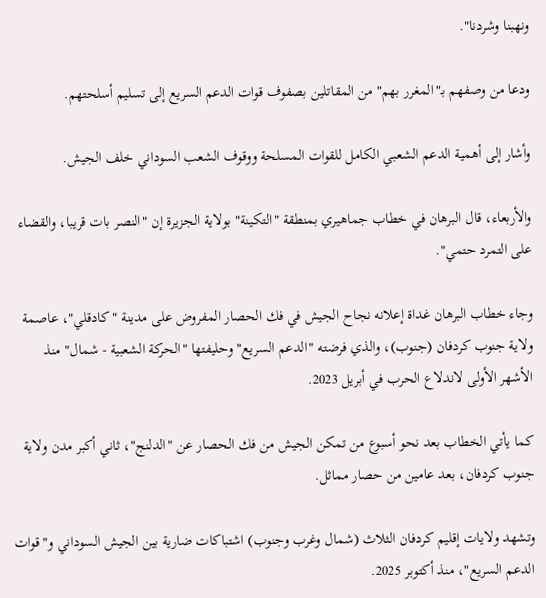ونهبنا وشردنا".

ودعا من وصفهم بـ"المغرر بهم" من المقاتلين بصفوف قوات الدعم السريع إلى تسليم أسلحتهم.

وأشار إلى أهمية الدعم الشعبي الكامل للقوات المسلحة ووقوف الشعب السوداني خلف الجيش.

والأربعاء، قال البرهان في خطاب جماهيري بمنطقة "التكينة" بولاية الجزيرة إن "النصر بات قريبا، والقضاء على التمرد حتمي".

وجاء خطاب البرهان غداة إعلانه نجاح الجيش في فك الحصار المفروض على مدينة "كادقلي"، عاصمة ولاية جنوب كردفان (جنوب)، والذي فرضته "الدعم السريع" وحليفتها "الحركة الشعبية - شمال" منذ الأشهر الأولى لاندلاع الحرب في أبريل 2023.

كما يأتي الخطاب بعد نحو أسبوع من تمكن الجيش من فك الحصار عن "الدلنج"، ثاني أكبر مدن ولاية جنوب كردفان، بعد عامين من حصار مماثل.

وتشهد ولايات إقليم كردفان الثلاث (شمال وغرب وجنوب) اشتباكات ضارية بين الجيش السوداني و"قوات الدعم السريع"، منذ أكتوبر 2025.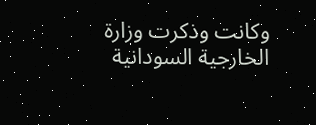وكانت وذكرت وزارة الخارجية السودانية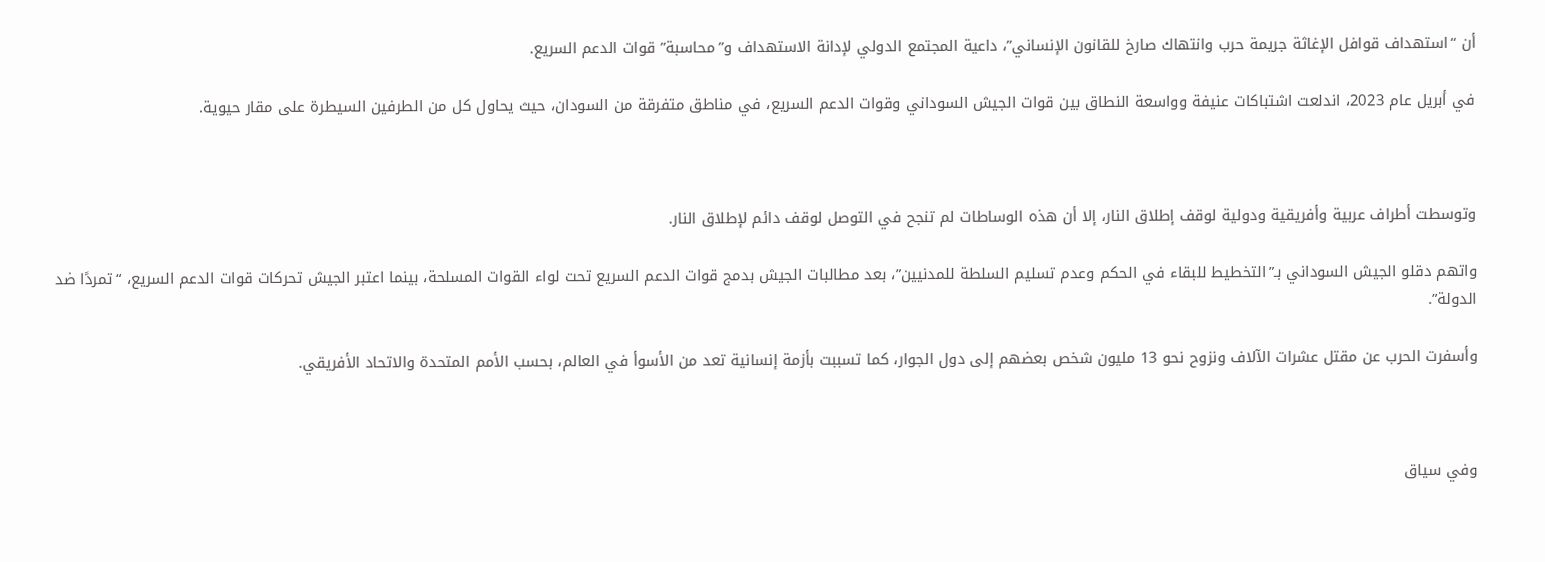أن “استهداف قوافل الإغاثة جريمة حرب وانتهاك صارخ للقانون الإنساني”، داعية المجتمع الدولي لإدانة الاستهداف و”محاسبة” قوات الدعم السريع.

في أبريل عام 2023، اندلعت اشتباكات عنيفة وواسعة النطاق بين قوات الجيش السوداني وقوات الدعم السريع، في مناطق متفرقة من السودان، حيث يحاول كل من الطرفين السيطرة على مقار حيوية.



وتوسطت أطراف عربية وأفريقية ودولية لوقف إطلاق النار، إلا أن هذه الوساطات لم تنجح في التوصل لوقف دائم لإطلاق النار.

واتهم دقلو الجيش السوداني بـ”التخطيط للبقاء في الحكم وعدم تسليم السلطة للمدنيين”، بعد مطالبات الجيش بدمج قوات الدعم السريع تحت لواء القوات المسلحة، بينما اعتبر الجيش تحركات قوات الدعم السريع، “تمردًا ضد الدولة”.

وأسفرت الحرب عن مقتل عشرات الآلاف ونزوح نحو 13 مليون شخص بعضهم إلى دول الجوار، كما تسببت بأزمة إنسانية تعد من الأسوأ في العالم، بحسب الأمم المتحدة والاتحاد الأفريقي.



وفي سياق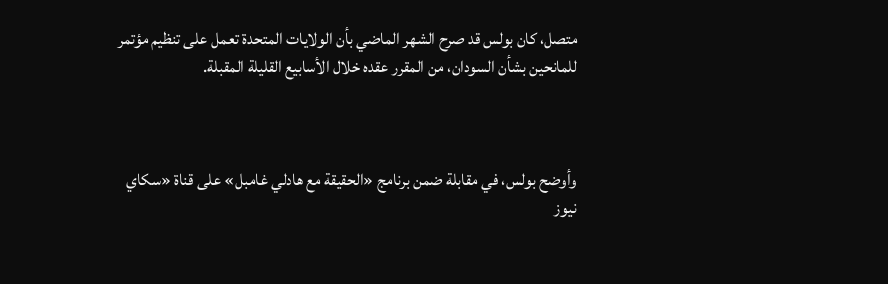متصل، كان بولس قد صرح الشهر الماضي بأن الولايات المتحدة تعمل على تنظيم مؤتمر للمانحين بشأن السودان، من المقرر عقده خلال الأسابيع القليلة المقبلة.



وأوضح بولس، في مقابلة ضمن برنامج «الحقيقة مع هادلي غامبل» على قناة «سكاي نيوز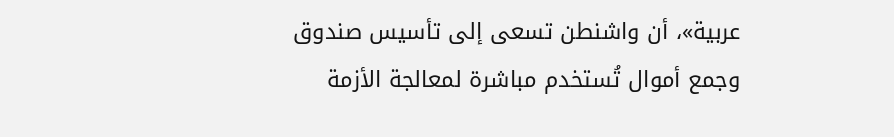عربية»، أن واشنطن تسعى إلى تأسيس صندوق وجمع أموال تُستخدم مباشرة لمعالجة الأزمة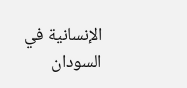الإنسانية في السودان